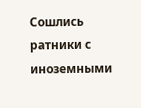Сошлись ратники с иноземными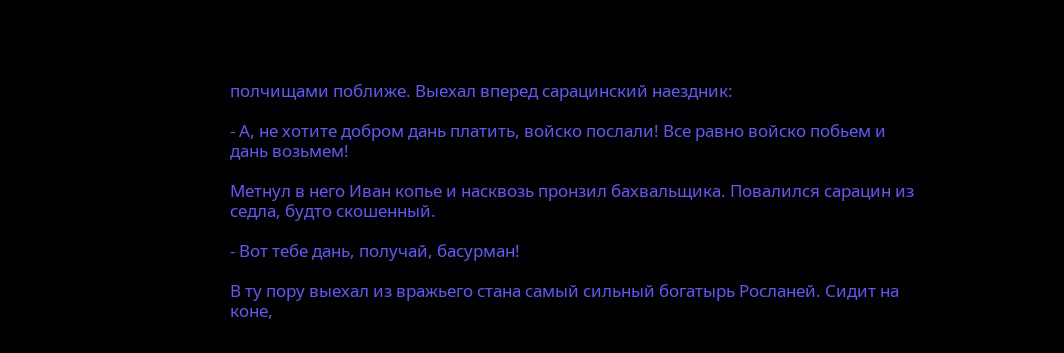полчищами поближе. Выехал вперед сарацинский наездник:

- А, не хотите добром дань платить, войско послали! Все равно войско побьем и дань возьмем!

Метнул в него Иван копье и насквозь пронзил бахвальщика. Повалился сарацин из седла, будто скошенный.

- Вот тебе дань, получай, басурман!

В ту пору выехал из вражьего стана самый сильный богатырь Росланей. Сидит на коне,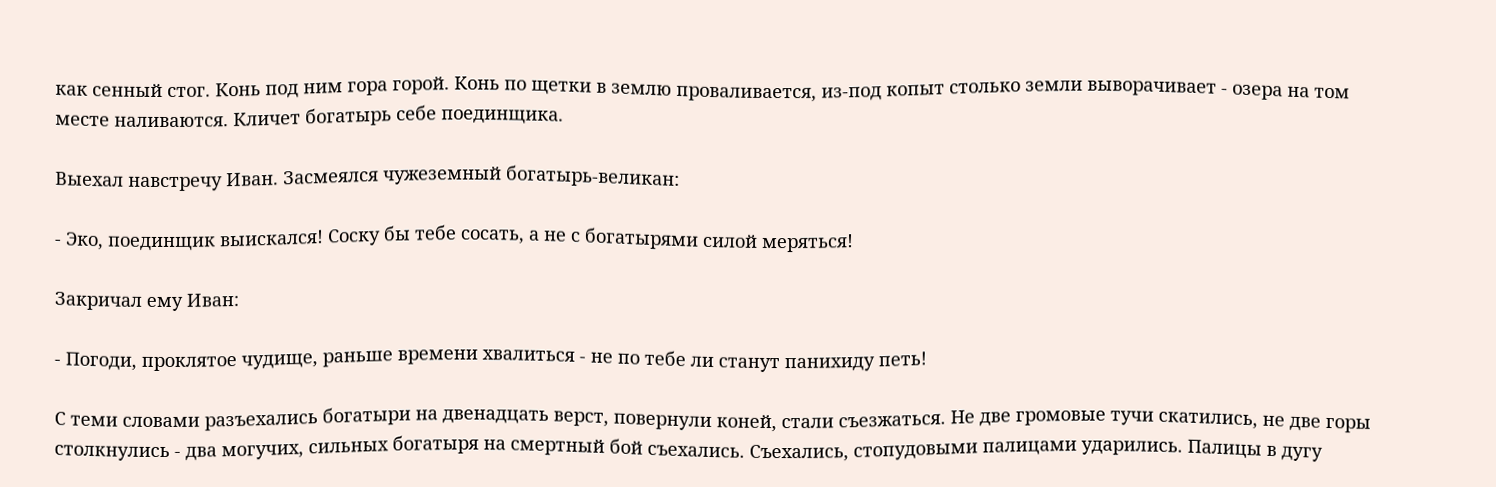как сенный стог. Конь под ним гора горой. Конь по щетки в землю проваливается, из-под копыт столько земли выворачивает - озера на том месте наливаются. Кличет богатырь себе поединщика.

Выехал навстречу Иван. Засмеялся чужеземный богатырь-великан:

- Эко, поединщик выискался! Соску бы тебе сосать, а не с богатырями силой меряться!

Закричал ему Иван:

- Погоди, проклятое чудище, раньше времени хвалиться - не по тебе ли станут панихиду петь!

С теми словами разъехались богатыри на двенадцать верст, повернули коней, стали съезжаться. Не две громовые тучи скатились, не две горы столкнулись - два могучих, сильных богатыря на смертный бой съехались. Съехались, стопудовыми палицами ударились. Палицы в дугу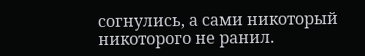согнулись, а сами никоторый никоторого не ранил.